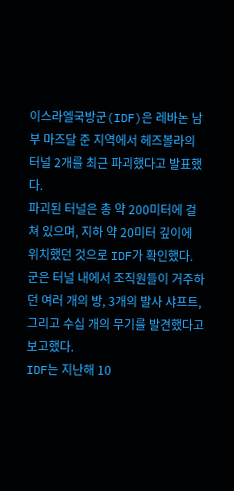이스라엘국방군(IDF)은 레바논 남부 마즈달 준 지역에서 헤즈볼라의 터널 2개를 최근 파괴했다고 발표했다.
파괴된 터널은 총 약 200미터에 걸쳐 있으며, 지하 약 20미터 깊이에 위치했던 것으로 IDF가 확인했다. 군은 터널 내에서 조직원들이 거주하던 여러 개의 방, 3개의 발사 샤프트, 그리고 수십 개의 무기를 발견했다고 보고했다.
IDF는 지난해 10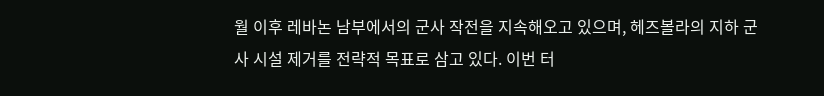월 이후 레바논 남부에서의 군사 작전을 지속해오고 있으며, 헤즈볼라의 지하 군사 시설 제거를 전략적 목표로 삼고 있다. 이번 터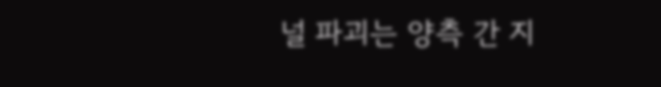널 파괴는 양측 간 지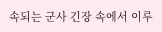속되는 군사 긴장 속에서 이루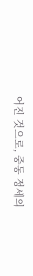어진 것으로, 중동 정세의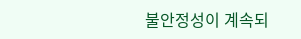불안정성이 계속되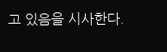고 있음을 시사한다.